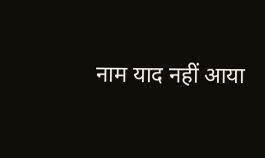नाम याद नहीं आया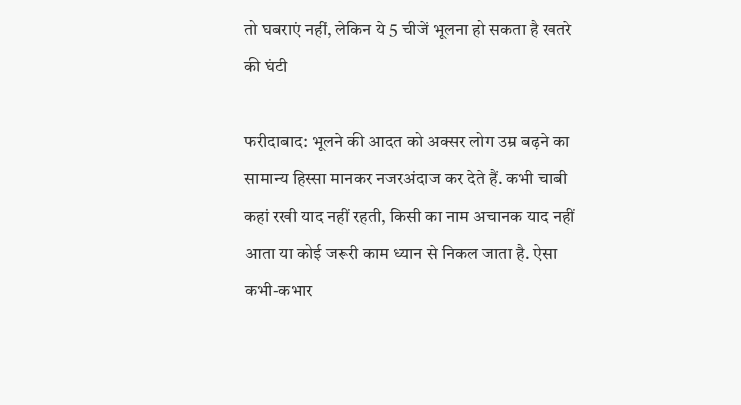तो घबराएं नहीं, लेकिन ये 5 चीजें भूलना हो सकता है खतरे की घंटी

फरीदाबाद: भूलने की आदत को अक्सर लोग उम्र बढ़ने का सामान्य हिस्सा मानकर नजरअंदाज कर देते हैं. कभी चाबी कहां रखी याद नहीं रहती, किसी का नाम अचानक याद नहीं आता या कोई जरूरी काम ध्यान से निकल जाता है. ऐसा कभी-कभार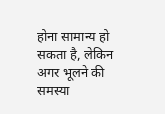होना सामान्य हो सकता है, लेकिन अगर भूलने की समस्या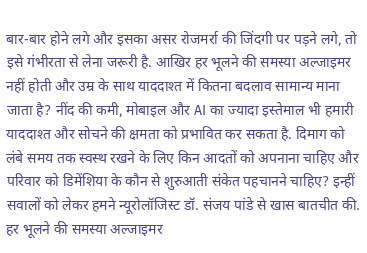बार-बार होने लगे और इसका असर रोजमर्रा की जिंदगी पर पड़ने लगे, तो इसे गंभीरता से लेना जरूरी है. आखिर हर भूलने की समस्या अल्जाइमर नहीं होती और उम्र के साथ याददाश्त में कितना बदलाव सामान्य माना जाता है? नींद की कमी, मोबाइल और AI का ज्यादा इस्तेमाल भी हमारी याददाश्त और सोचने की क्षमता को प्रभावित कर सकता है. दिमाग को लंबे समय तक स्वस्थ रखने के लिए किन आदतों को अपनाना चाहिए और परिवार को डिमेंशिया के कौन से शुरुआती संकेत पहचानने चाहिए? इन्हीं सवालों को लेकर हमने न्यूरोलॉजिस्ट डॉ. संजय पांडे से खास बातचीत की.
हर भूलने की समस्या अल्जाइमर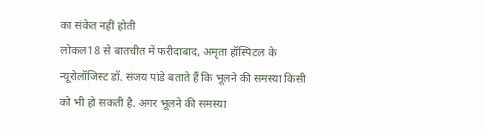का संकेत नहीं होती
लोकल18 से बातचीत में फरीदाबाद, अमृता हॉस्पिटल के न्यूरोलॉजिस्ट डॉ. संजय पांडे बताते हैं कि भूलने की समस्या किसी को भी हो सकती है. अगर भूलने की समस्या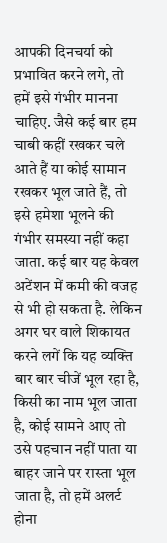आपकी दिनचर्या को प्रभावित करने लगे, तो हमें इसे गंभीर मानना चाहिए. जैसे कई बार हम चाबी कहीं रखकर चले आते हैं या कोई सामान रखकर भूल जाते हैं, तो इसे हमेशा भूलने की गंभीर समस्या नहीं कहा जाता. कई बार यह केवल अटेंशन में कमी की वजह से भी हो सकता है. लेकिन अगर घर वाले शिकायत करने लगें कि यह व्यक्ति बार बार चीजें भूल रहा है, किसी का नाम भूल जाता है, कोई सामने आए तो उसे पहचान नहीं पाता या बाहर जाने पर रास्ता भूल जाता है, तो हमें अलर्ट होना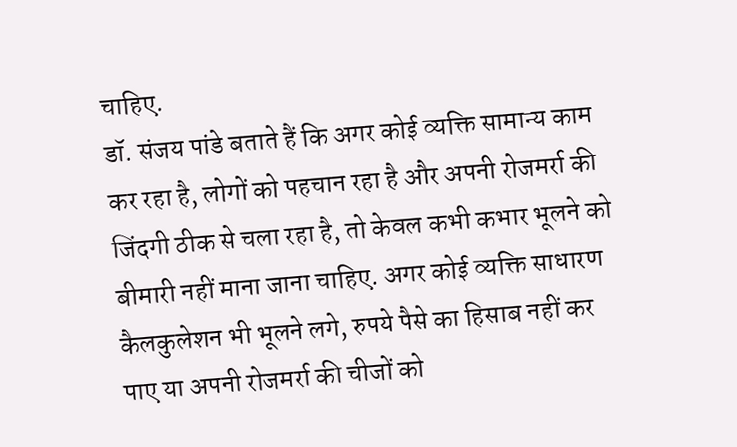चाहिए.
डॉ. संजय पांडे बताते हैं कि अगर कोई व्यक्ति सामान्य काम कर रहा है, लोगों को पहचान रहा है और अपनी रोजमर्रा की जिंदगी ठीक से चला रहा है, तो केवल कभी कभार भूलने को बीमारी नहीं माना जाना चाहिए. अगर कोई व्यक्ति साधारण कैलकुलेशन भी भूलने लगे, रुपये पैसे का हिसाब नहीं कर पाए या अपनी रोजमर्रा की चीजों को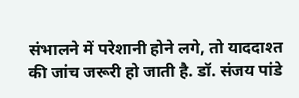संभालने में परेशानी होने लगे, तो याददाश्त की जांच जरूरी हो जाती है. डॉ. संजय पांडे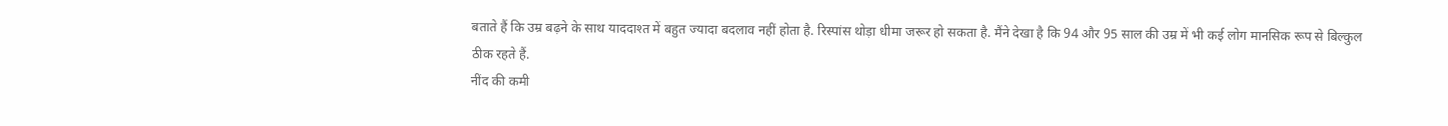बताते हैं कि उम्र बढ़ने के साथ याददाश्त में बहुत ज्यादा बदलाव नहीं होता है. रिस्पांस थोड़ा धीमा जरूर हो सकता है. मैंने देखा है कि 94 और 95 साल की उम्र में भी कई लोग मानसिक रूप से बिल्कुल ठीक रहते हैं.
नींद की कमी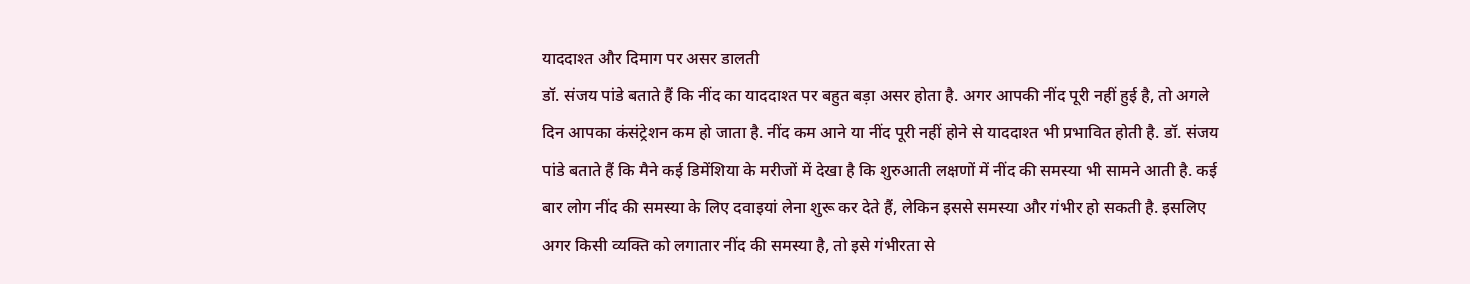याददाश्त और दिमाग पर असर डालती
डॉ. संजय पांडे बताते हैं कि नींद का याददाश्त पर बहुत बड़ा असर होता है. अगर आपकी नींद पूरी नहीं हुई है, तो अगले दिन आपका कंसंट्रेशन कम हो जाता है. नींद कम आने या नींद पूरी नहीं होने से याददाश्त भी प्रभावित होती है. डॉ. संजय पांडे बताते हैं कि मैने कई डिमेंशिया के मरीजों में देखा है कि शुरुआती लक्षणों में नींद की समस्या भी सामने आती है. कई बार लोग नींद की समस्या के लिए दवाइयां लेना शुरू कर देते हैं, लेकिन इससे समस्या और गंभीर हो सकती है. इसलिए अगर किसी व्यक्ति को लगातार नींद की समस्या है, तो इसे गंभीरता से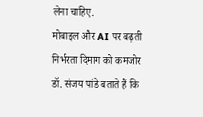लेना चाहिए.
मोबाइल और AI पर बढ़ती निर्भरता दिमाग को कमजोर
डॉ. संजय पांडे बताते हैं कि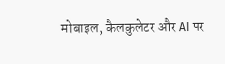मोबाइल, कैलकुलेटर और AI पर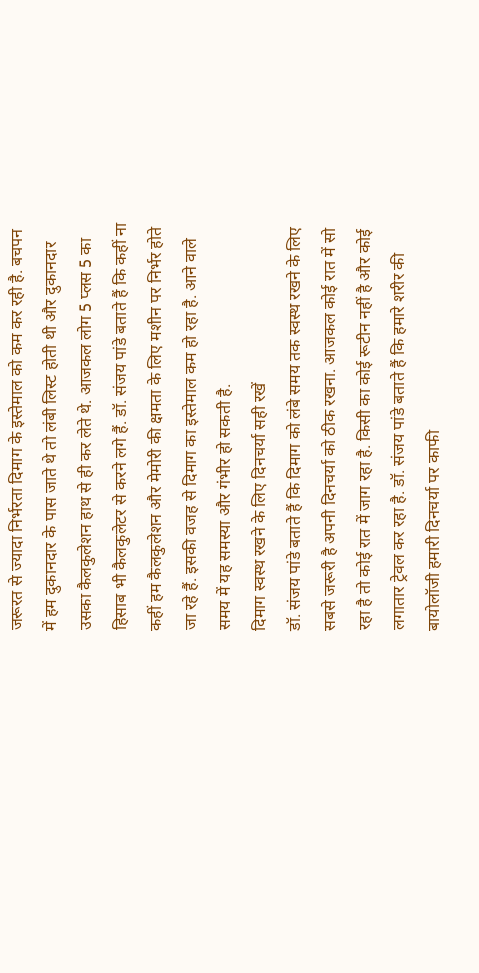जरूरत से ज्यादा निर्भरता दिमाग के इस्तेमाल को कम कर रही है. बचपन में हम दुकानदार के पास जाते थे तो लंबी लिस्ट होती थी और दुकानदार उसका कैलकुलेशन हाथ से ही कर लेते थे. आजकल लोग 5 प्लस 5 का हिसाब भी कैलकुलेटर से करने लगे हैं. डॉ. संजय पांडे बताते हैं कि कहीं ना कहीं हम कैलकुलेशन और मेमोरी की क्षमता के लिए मशीन पर निर्भर होते जा रहे हैं. इसकी वजह से दिमाग का इस्तेमाल कम हो रहा है. आने वाले समय में यह समस्या और गंभीर हो सकती है.
दिमाग स्वस्थ रखने के लिए दिनचर्या सही रखें
डॉ. संजय पांडे बताते हैं कि दिमाग को लंबे समय तक स्वस्थ रखने के लिए सबसे जरूरी है अपनी दिनचर्या को ठीक रखना. आजकल कोई रात में सो रहा है तो कोई रात में जाग रहा है. किसी का कोई रूटीन नहीं है और कोई लगातार ट्रेवल कर रहा है. डॉ. संजय पांडे बताते हैं कि हमारे शरीर की बायोलॉजी हमारी दिनचर्या पर काफी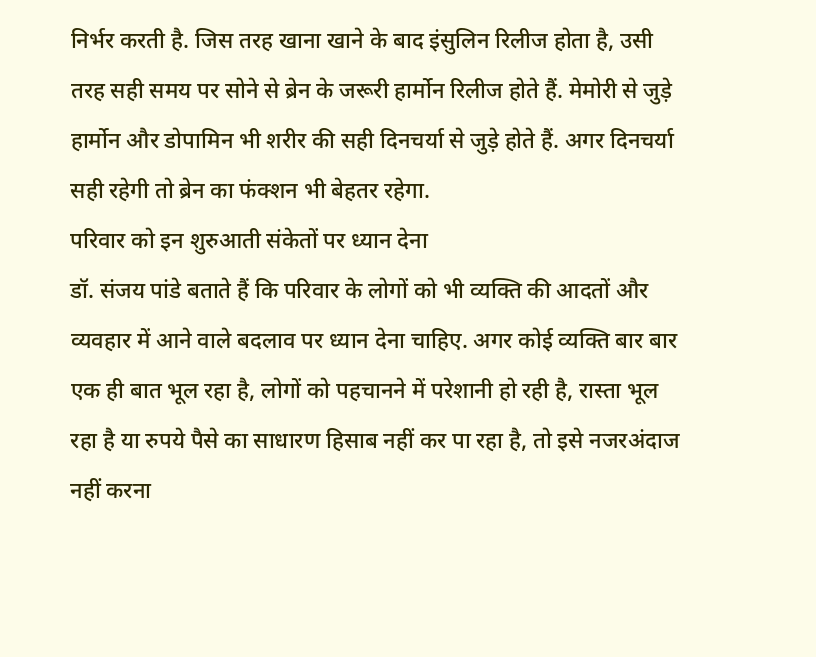निर्भर करती है. जिस तरह खाना खाने के बाद इंसुलिन रिलीज होता है, उसी तरह सही समय पर सोने से ब्रेन के जरूरी हार्मोन रिलीज होते हैं. मेमोरी से जुड़े हार्मोन और डोपामिन भी शरीर की सही दिनचर्या से जुड़े होते हैं. अगर दिनचर्या सही रहेगी तो ब्रेन का फंक्शन भी बेहतर रहेगा.
परिवार को इन शुरुआती संकेतों पर ध्यान देना
डॉ. संजय पांडे बताते हैं कि परिवार के लोगों को भी व्यक्ति की आदतों और व्यवहार में आने वाले बदलाव पर ध्यान देना चाहिए. अगर कोई व्यक्ति बार बार एक ही बात भूल रहा है, लोगों को पहचानने में परेशानी हो रही है, रास्ता भूल रहा है या रुपये पैसे का साधारण हिसाब नहीं कर पा रहा है, तो इसे नजरअंदाज नहीं करना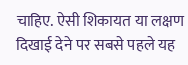चाहिए. ऐसी शिकायत या लक्षण दिखाई देने पर सबसे पहले यह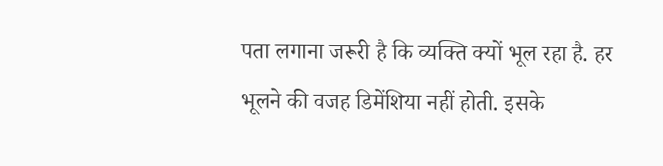पता लगाना जरूरी है कि व्यक्ति क्यों भूल रहा है. हर भूलने की वजह डिमेंशिया नहीं होती. इसके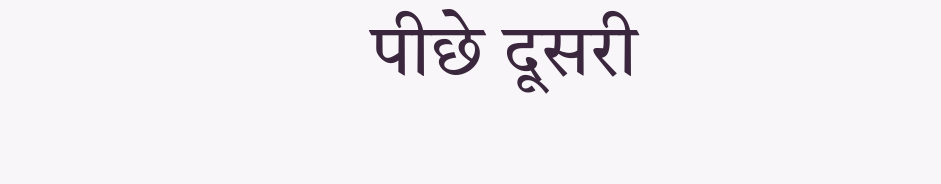पीछे दूसरी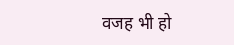वजह भी हो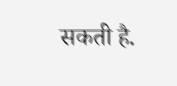सकती है.